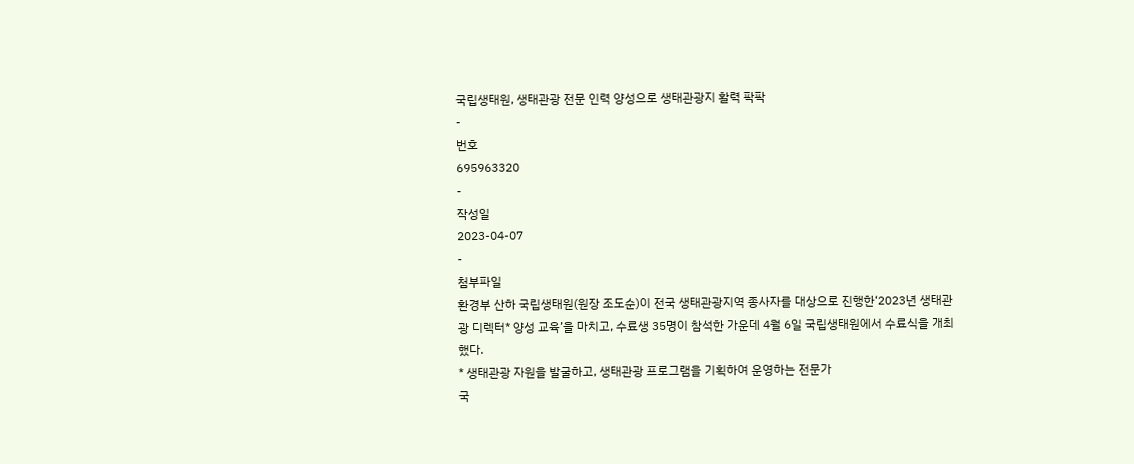국립생태원, 생태관광 전문 인력 양성으로 생태관광지 활력 팍팍
-
번호
695963320
-
작성일
2023-04-07
-
첨부파일
환경부 산하 국립생태원(원장 조도순)이 전국 생태관광지역 종사자를 대상으로 진행한‘2023년 생태관광 디렉터* 양성 교육’을 마치고, 수료생 35명이 참석한 가운데 4월 6일 국립생태원에서 수료식을 개최했다.
* 생태관광 자원을 발굴하고, 생태관광 프로그램을 기획하여 운영하는 전문가
국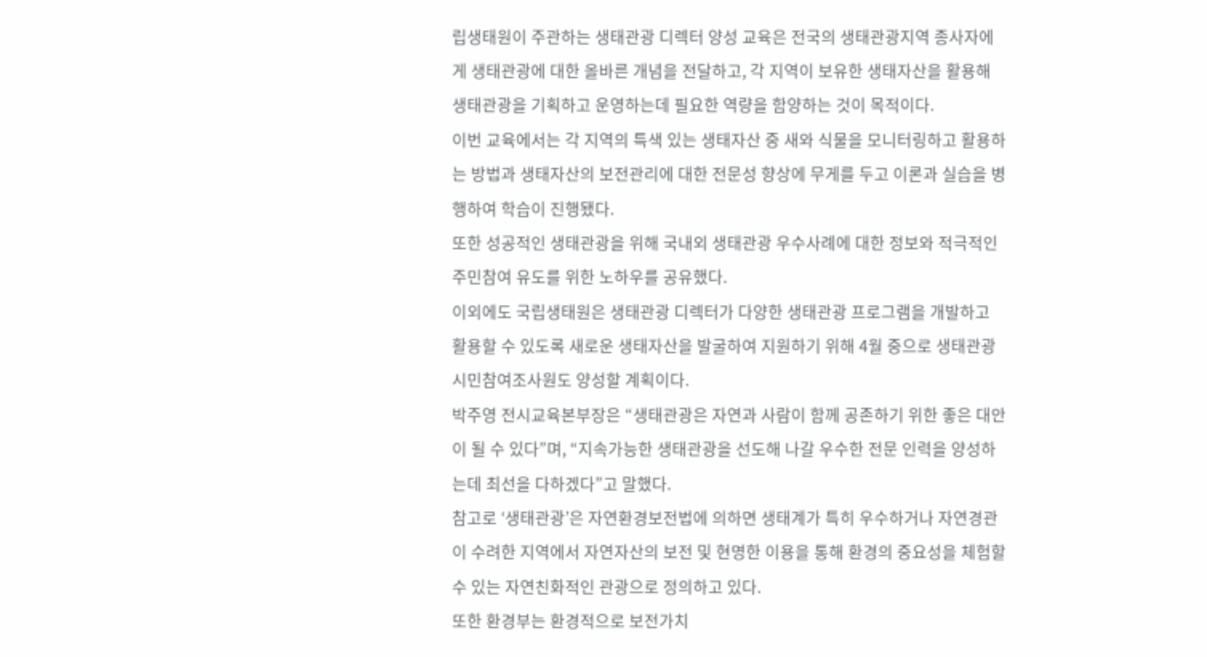립생태원이 주관하는 생태관광 디렉터 양성 교육은 전국의 생태관광지역 종사자에게 생태관광에 대한 올바른 개념을 전달하고, 각 지역이 보유한 생태자산을 활용해 생태관광을 기획하고 운영하는데 필요한 역량을 함양하는 것이 목적이다.
이번 교육에서는 각 지역의 특색 있는 생태자산 중 새와 식물을 모니터링하고 활용하는 방법과 생태자산의 보전관리에 대한 전문성 향상에 무게를 두고 이론과 실습을 병행하여 학습이 진행됐다.
또한 성공적인 생태관광을 위해 국내외 생태관광 우수사례에 대한 정보와 적극적인 주민참여 유도를 위한 노하우를 공유했다.
이외에도 국립생태원은 생태관광 디렉터가 다양한 생태관광 프로그램을 개발하고 활용할 수 있도록 새로운 생태자산을 발굴하여 지원하기 위해 4월 중으로 생태관광 시민참여조사원도 양성할 계획이다.
박주영 전시교육본부장은 “생태관광은 자연과 사람이 함께 공존하기 위한 좋은 대안이 될 수 있다”며, “지속가능한 생태관광을 선도해 나갈 우수한 전문 인력을 양성하는데 최선을 다하겠다”고 말했다.
참고로 ‘생태관광’은 자연환경보전법에 의하면 생태계가 특히 우수하거나 자연경관이 수려한 지역에서 자연자산의 보전 및 현명한 이용을 통해 환경의 중요성을 체험할 수 있는 자연친화적인 관광으로 정의하고 있다.
또한 환경부는 환경적으로 보전가치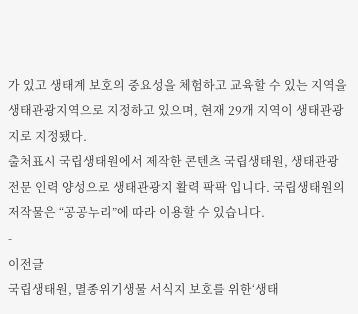가 있고 생태계 보호의 중요성을 체험하고 교육할 수 있는 지역을 생태관광지역으로 지정하고 있으며, 현재 29개 지역이 생태관광지로 지정됐다.
출처표시 국립생태원에서 제작한 콘텐츠 국립생태원, 생태관광 전문 인력 양성으로 생태관광지 활력 팍팍 입니다. 국립생태원의 저작물은 “공공누리”에 따라 이용할 수 있습니다.
-
이전글
국립생태원, 멸종위기생물 서식지 보호를 위한‘생태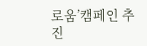로움’캠페인 추진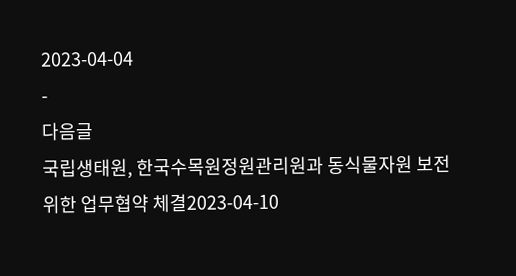2023-04-04
-
다음글
국립생태원, 한국수목원정원관리원과 동식물자원 보전 위한 업무협약 체결2023-04-10